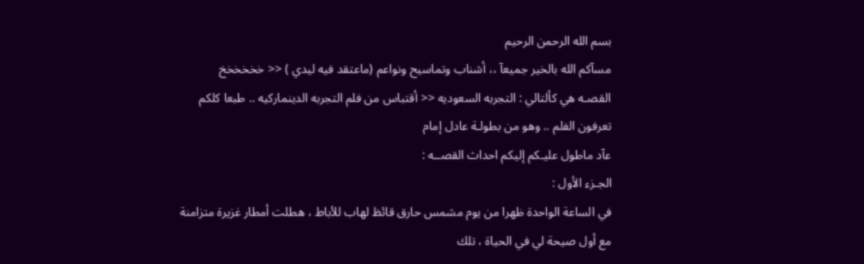بسم الله الرحمن الرحيم
مسآكم الله بالخير جميعآ ،، أشناب وتماسيح ونواعم (ماعتقد فيه ليدي ) << خخخخخخ
القصـه هي كألتالي : التجربه السعوديه << أقتباس من فلم التجربه الدينماركيه .. طبعا كلكم تعرفون الفلم .. وهو من بطولـة عادل إمام
عآد ماطول عليـكم إليكم احداث القصــه :
الجـزء الأول :
في الساعة الواحدة ظهرا من يوم مشمس حارق قائظ لهاب للأباط ، هطلت أمطار غزيرة متزامنة مع أول صيحة لي في الحياة ، تلك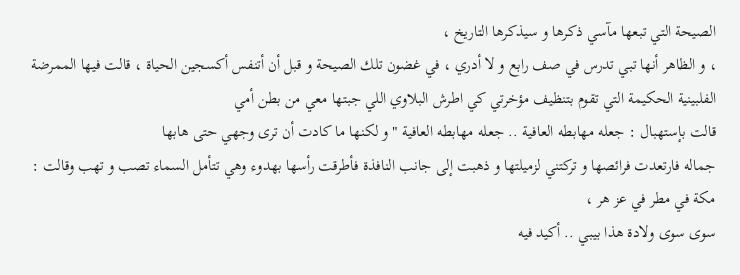الصيحة التي تبعها مآسي ذكرها و سيذكرها التاريخ ،
، و الظاهر أنها تبي تدرس في صف رابع و لا أدري ، في غضون تلك الصيحة و قبل أن أتنفس أكسجين الحياة ، قالت فيها الممرضة الفلبينية الحكيمة التي تقوم بتنظيف مؤخرتي كي اطرش البلاوي اللي جبتها معي من بطن أمي
قالت بإستهبال : جعله مهابطه العافية .. جعله مهابطه العافية " و لكنها ما كادت أن ترى وجهي حتى هابها
جماله فارتعدت فرائصها و تركتني لزميلتها و ذهبت إلى جانب النافذة فأطرقت رأسها بهدوء وهي تتأمل السماء تصب و تهب وقالت : مكة في مطر في عز هر ،
سوى سوى ولادة هذا بيبي .. أكيد فيه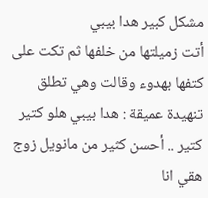مشكل كبير هدا بيبي
أتت زميلتها من خلفها ثم تكت على كتفها بهدوء وقالت وهي تطلق تنهيدة عميقة : هدا بيبي هلو كتير كتير .. أحسن كثير من مانويل زوج هقي انا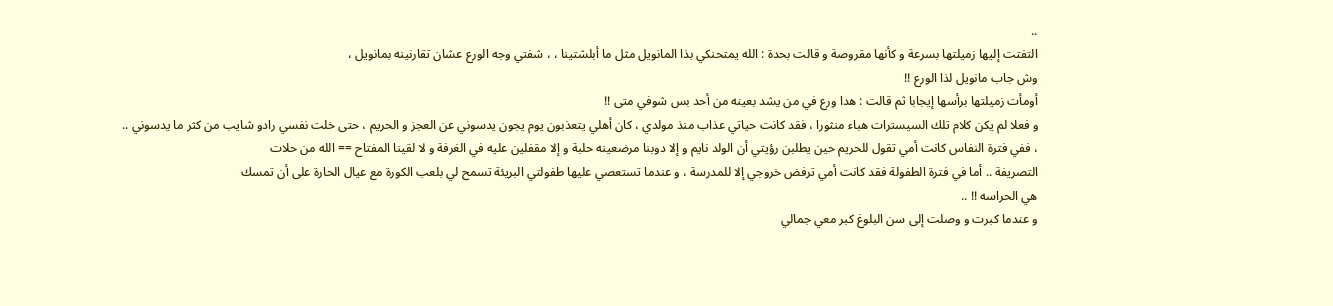..
التفتت إليها زميلتها بسرعة و كأنها مقروصة و قالت بحدة : الله يمتحنكي بذا المانويل مثل ما أبلشتينا ، ، شفتي وجه الورع عشان تقارنينه بمانويل ،
وش جاب مانويل لذا الورع !!
أومأت زميلتها برأسها إيجابا ثم قالت : هدا ورع في من يشد بعينه من أحد بس شوفي متى !!
و فعلا لم يكن كلام تلك السيسترات هباء منثورا ، فقد كانت حياتي عذاب منذ مولدي ، كان أهلي يتعذبون يوم يجون يدسوني عن العجز و الحريم ، حتى خلت نفسي رادو شايب من كثر ما يدسوني ..
، ففي فترة النفاس كانت أمي تقول للحريم حين يطلبن رؤيتي أن الولد نايم و إلا دوبنا مرضعينه حلبة و إلا مقفلين عليه في الغرفة و لا لقينا المفتاح == الله من حلات
التصريفة .. أما في فترة الطفولة فقد كانت أمي ترفض خروجي إلا للمدرسة ، و عندما تستعصي عليها طفولتي البريئة تسمح لي بلعب الكورة مع عيال الحارة على أن تمسك
هي الحراسه !! ..
و عندما كبرت و وصلت إلى سن البلوغ كبر معي جمالي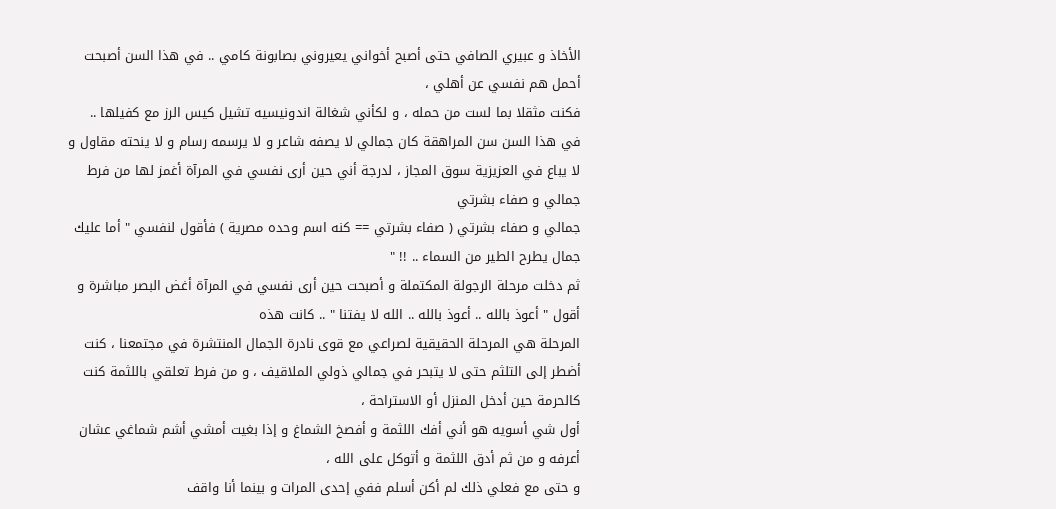الأخاذ و عبيري الصافي حتى أصبح أخواني يعيروني بصابونة كامي .. في هذا السن أصبحت أحمل هم نفسي عن أهلي ،
فكنت مثقلا بما لست من حمله ، و لكأني شغالة اندونيسيه تشيل كيس الرز مع كفيلها ..
في هذا السن سن المراهقة كان جمالي لا يصفه شاعر و لا يرسمه رسام و لا ينحته مقاول و لا يباع في العزيزية سوق المجاز ، لدرجة أني حين أرى نفسي في المرآة أغمز لها من فرط جمالي و صفاء بشرتي
جمالي و صفاء بشرتي ( صفاء بشرتي == كنه اسم وحده مصرية ) فأقول لنفسي " أما عليك جمال يطرح الطير من السماء .. !! "
ثم دخلت مرحلة الرجولة المكتملة و أصبحت حين أرى نفسي في المرآة أغض البصر مباشرة و أقول " أعوذ بالله .. أعوذ بالله .. الله لا يفتنا " .. كانت هذه
المرحلة هي المرحلة الحقيقية لصراعي مع قوى نادرة الجمال المنتشرة في مجتمعنا ، كنت أضطر إلى التلثم حتى لا يتبحر في جمالي ذولي الملاقيف ، و من فرط تعلقي باللثمة كنت كالحرمة حين أدخل المنزل أو الاستراحة ،
أول شي أسويه هو أني أفك اللثمة و أفصخ الشماغ و إذا بغيت أمشي أشم شماغي عشان أعرفه و من ثم أدق اللثمة و أتوكل على الله ،
و حتى مع فعلي ذلك لم أكن أسلم ففي إحدى المرات و بينما أنا واقف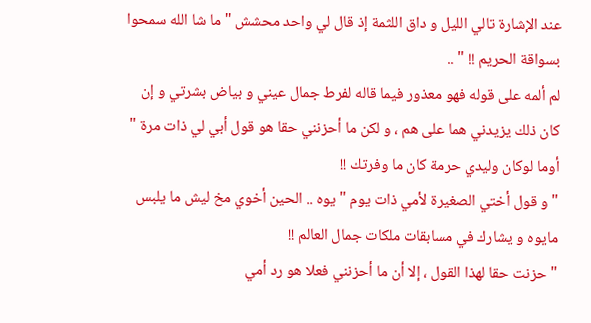عند الإشارة تالي الليل و داق اللثمة إذ قال لي واحد محشش " ما شا الله سمحوا بسواقة الحريم !! " ..
لم ألمه على قوله فهو معذور فيما قاله لفرط جمال عيني و بياض بشرتي و إن كان ذلك يزيدني هما على هم ، و لكن ما أحزنني حقا هو قول أبي لي ذات مرة " أوما لوكان وليدي حرمة كان ما وفرتك !!
" و قول أختي الصغيرة لأمي ذات يوم " يوه .. الحين أخوي مخ ليش ما يلبس مايوه و يشارك في مسابقات ملكات جمال العالم !!
" حزنت حقا لهذا القول ، إلا أن ما أحزنني فعلا هو رد أمي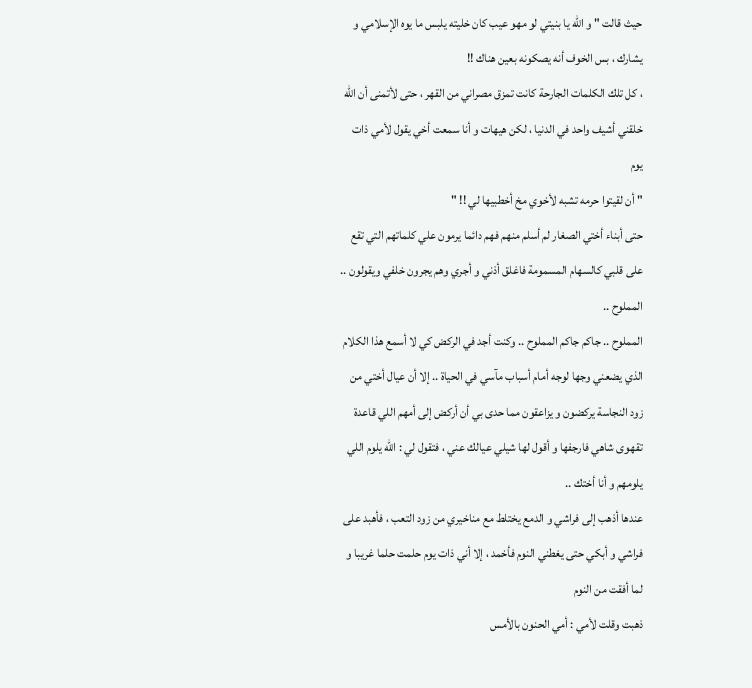حيث قالت " و الله يا بنيتي لو مهو عيب كان خليته يلبس ما يوه الإسلامي و يشارك ، بس الخوف أنه يصكونه بعين هناك !!
، كل تلك الكلمات الجارحة كانت تمزق مصراني من القهر ، حتى لأتمنى أن الله خلقني أشيف واحد في الدنيا ، لكن هيهات و أنا سمعت أخي يقول لأمي ذات يوم
" أن لقيتوا حرمه تشبه لأخوي مخ أخطبيها لي !! "
حتى أبناء أختي الصغار لم أسلم منهم فهم دائما يرمون علي كلماتهم التي تقع على قلبي كالسهام المسمومة فاغلق أذني و أجري وهم يجرون خلفي ويقولون .. المملوح ..
المملوح .. جاكم جاكم المملوح .. وكنت أجد في الركض كي لا أسمع هذا الكلام الذي يضعني وجها لوجه أمام أسباب مآسي في الحياة .. إلا أن عيال أختي من
زود النجاسة يركضون و يزاعقون مما حدى بي أن أركض إلى أمهم اللي قاعدة تقهوى شاهي فارجفها و أقول لها شيلي عيالك عني ، فتقول لي : الله يلوم اللي يلومهم و أنا أختك ..
عندها أذهب إلى فراشي و الدمع يختلط مع مناخيري من زود التعب ، فأهبد على فراشي و أبكي حتى يغطني النوم فأخمد ، إلا أني ذات يوم حلمت حلما غريبا و لما أفقت من النوم
ذهبت وقلت لأمي : أمي الحنون بالأمس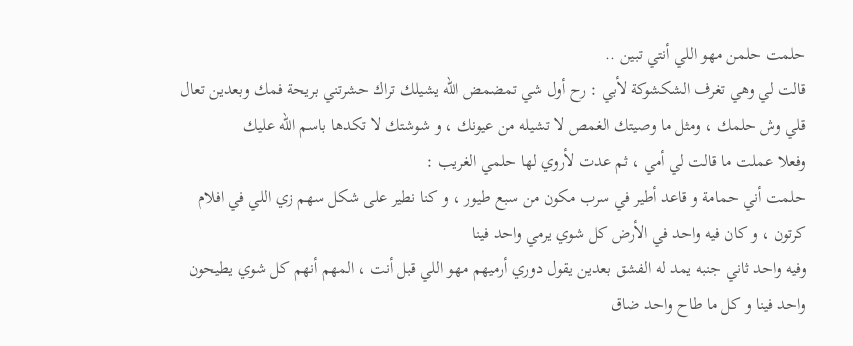حلمت حلمن مهو اللي أنتي تبين ..
قالت لي وهي تغرف الشكشوكة لأبي : رح أول شي تمضمض الله يشيلك تراك حشرتني بريحة فمك وبعدين تعال قلي وش حلمك ، ومثل ما وصيتك الغمص لا تشيله من عيونك ، و شوشتك لا تكدها باسم الله عليك
وفعلا عملت ما قالت لي أمي ، ثم عدت لأروي لها حلمي الغريب :
حلمت أني حمامة و قاعد أطير في سرب مكون من سبع طيور ، و كنا نطير على شكل سهم زي اللي في افلام كرتون ، و كان فيه واحد في الأرض كل شوي يرمي واحد فينا
وفيه واحد ثاني جنبه يمد له الفشق بعدين يقول دوري أرميهم مهو اللي قبل أنت ، المهم أنهم كل شوي يطيحون واحد فينا و كل ما طاح واحد ضاق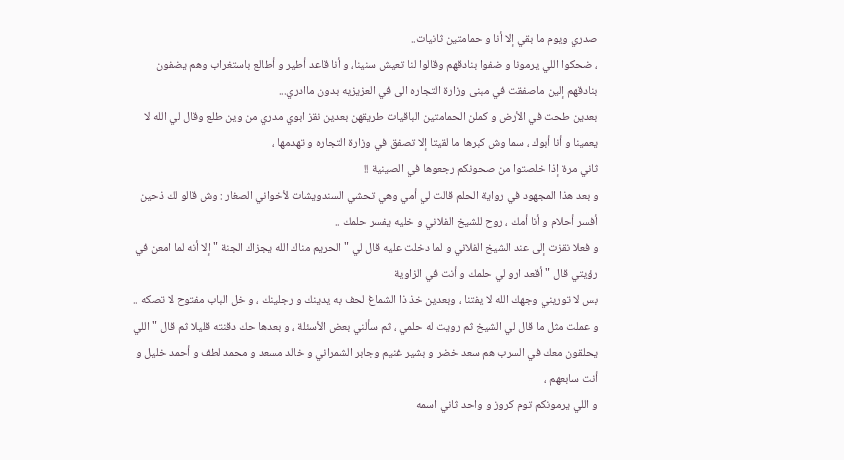صدري ويوم ما بقي إلا أنا و حمامتين ثانيات..
، ضحكوا اللي يرمونا و ضفوا بنادقهم وقالوا لنا تعيش سنينا، و أنا قاعد أطير و أطالع باستغراب وهم يضفون بنادقهم إلين ماصفقت في مبنى وزارة التجاره الى في العزيزيه بدون ماادري...
بعدين طحت في الأرض و كملن الحمامتين الباقيات طريقهن بعدين نقز ابوي مدري من وين طلع وقال لي الله لا يعمينا و أنا أبوك ، سما وش كبرها ما لقيتا إلا تصفق في وزارة التجاره و تهدمها ،
ثاني مرة إذا خلصتوا من صحونكم رجعوها في الصينية !!
و بعد هذا المجهود في رواية الحلم قالت لي أمي وهي تحشي السندويشات لأخواني الصغار : وش قالو لك ذحين أفسر أحلام و أنا أمك ، روح للشيخ الفلاني و خليه يفسر حلمك ..
و فعلا نقزت إلى عند الشيخ الفلاني و لما دخلت عليه قال لي " الحريم مناك الله يجزاك الجنة " إلا أنه لما امعن في رؤيتي قال " أقعد ارو لي حلمك و أنت في الزاوية
بس لا توريني وجهك الله لا يفتنا ، وبعدين خذ ذا الشماغ لحف به يدينك و رجلينك ، و خل الباب مفتوح لا تصكه ..
و عملت مثل ما قال لي الشيخ ثم رويت له حلمي ، ثم سألني بعض الأسئلة ، و بعدها حك دقنته قليلا ثم قال " اللي يحلقون معك في السرب هم سعد خضر و بشير غنيم وجابر الشمراني و خالد مسعد و محمد لطف و أحمد خليل و أنت سابعهم ،
و اللي يرمونكم توم كروز و واحد ثاني اسمه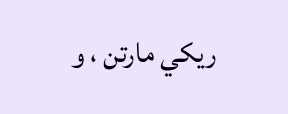ريكي مارتن ، و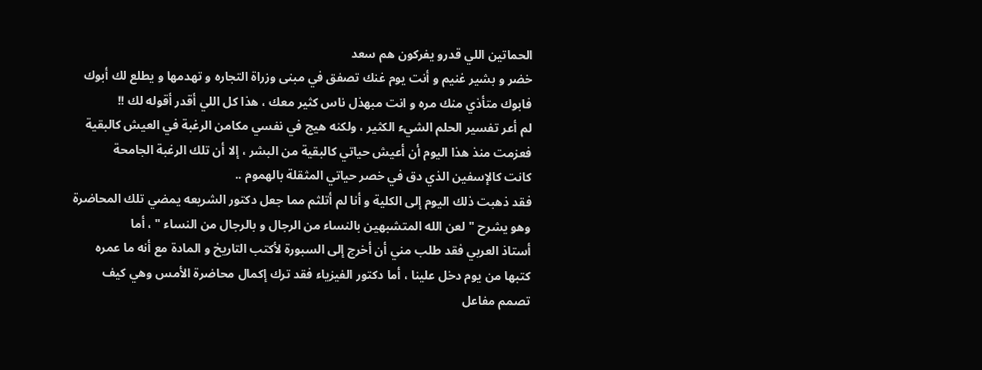الحماتين اللي قدرو يفركون هم سعد
خضر و بشير غنيم و أنت يوم غنك تصفق في مبنى وزراة التجاره و تهدمها و يطلع لك أبوك فابوك متأذي منك مره و انت مبهذل ناس كثير معك ، هذا كل اللي أقدر أقوله لك !!
لم أعر تفسير الحلم الشيء الكثير ، ولكنه هيج في نفسي مكامن الرغبة في العيش كالبقية فعزمت منذ هذا اليوم أن أعيش حياتي كالبقية من البشر ، إلا أن تلك الرغبة الجامحة
كانت كالإسفين الذي دق في خصر حياتي المثقلة بالهموم ..
فقد ذهبت ذلك اليوم إلى الكلية و أنا لم أتلثم مما جعل دكتور الشريعه يمضي تلك المحاضرة وهو يشرح " لعن الله المتشبهين بالنساء من الرجال و بالرجال من النساء " ، أما
أستاذ العربي فقد طلب مني أن أخرج إلى السبورة لأكتب التاريخ و المادة مع أنه ما عمره كتبها من يوم دخل علينا ، أما دكتور الفيزياء فقد ترك إكمال محاضرة الأمس وهي كيف
تصمم مفاعل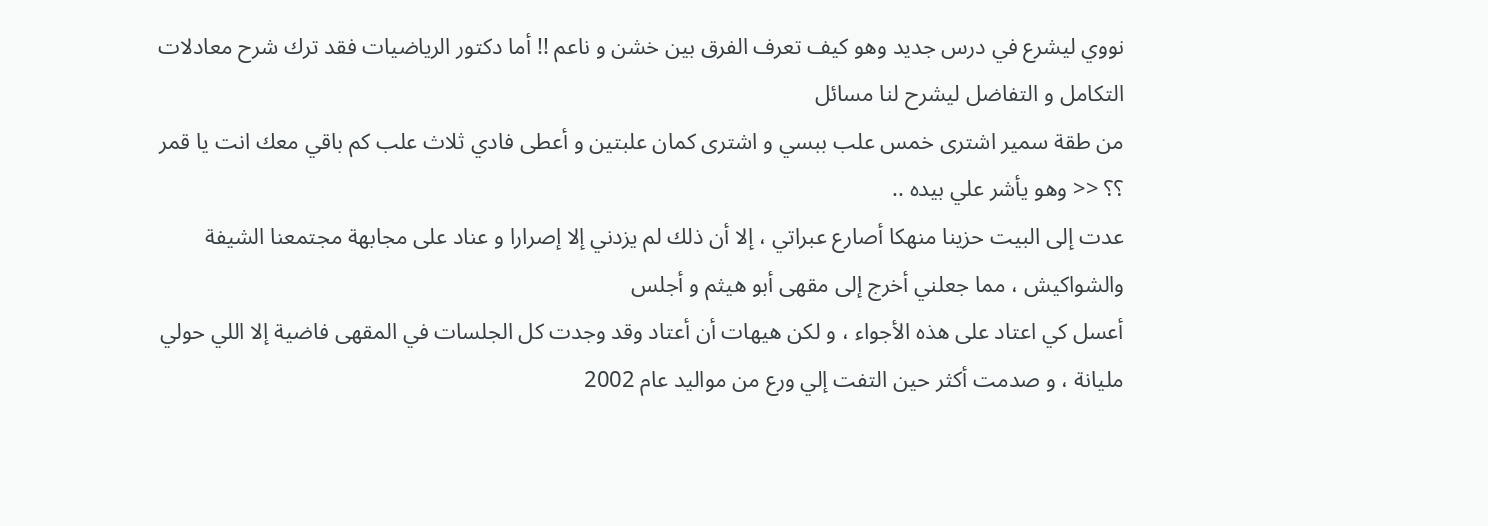نووي ليشرع في درس جديد وهو كيف تعرف الفرق بين خشن و ناعم !! أما دكتور الرياضيات فقد ترك شرح معادلات التكامل و التفاضل ليشرح لنا مسائل
من طقة سمير اشترى خمس علب ببسي و اشترى كمان علبتين و أعطى فادي ثلاث علب كم باقي معك انت يا قمر ؟؟ << وهو يأشر علي بيده ..
عدت إلى البيت حزينا منهكا أصارع عبراتي ، إلا أن ذلك لم يزدني إلا إصرارا و عناد على مجابهة مجتمعنا الشيفة والشواكيش ، مما جعلني أخرج إلى مقهى أبو هيثم و أجلس
أعسل كي اعتاد على هذه الأجواء ، و لكن هيهات أن أعتاد وقد وجدت كل الجلسات في المقهى فاضية إلا اللي حولي مليانة ، و صدمت أكثر حين التفت إلي ورع من مواليد عام 2002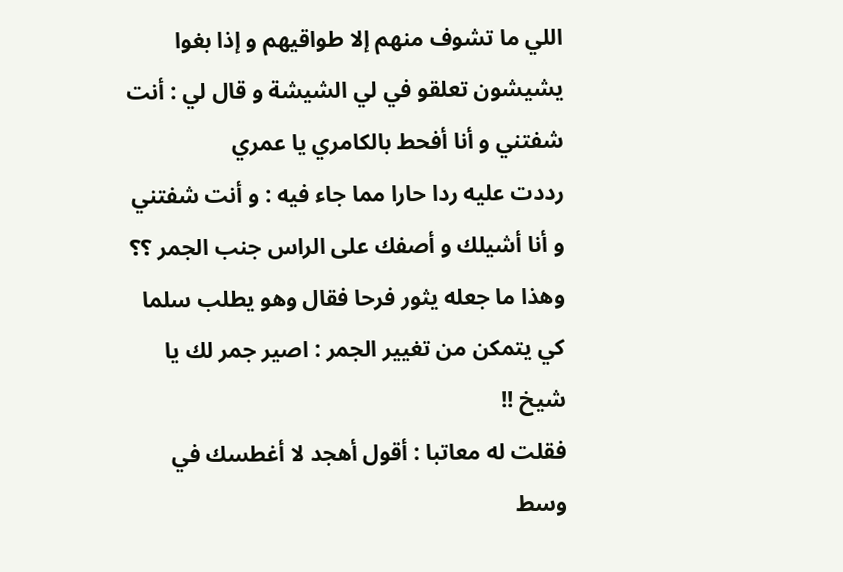اللي ما تشوف منهم إلا طواقيهم و إذا بغوا يشيشون تعلقو في لي الشيشة و قال لي : أنت شفتني و أنا أفحط بالكامري يا عمري
رددت عليه ردا حارا مما جاء فيه : و أنت شفتني و أنا أشيلك و أصفك على الراس جنب الجمر ؟؟
وهذا ما جعله يثور فرحا فقال وهو يطلب سلما كي يتمكن من تغيير الجمر : اصير جمر لك يا شيخ !!
فقلت له معاتبا : أقول أهجد لا أغطسك في وسط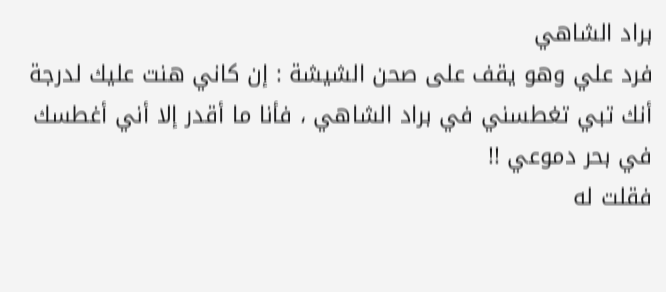براد الشاهي
فرد علي وهو يقف على صحن الشيشة : إن كاني هنت عليك لدرجة أنك تبي تغطسني في براد الشاهي ، فأنا ما أقدر إلا أني أغطسك في بحر دموعي !!
فقلت له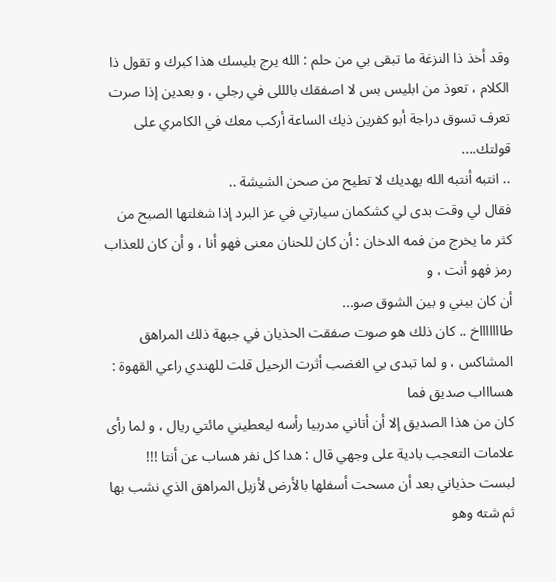وقد أخذ ذا النزغة ما تبقى بي من حلم : الله يرج بليسك هذا كبرك و تقول ذا الكلام ، تعوذ من ابليس بس لا اصفقك بالللى في رجلي ، و بعدين إذا صرت تعرف تسوق دراجة أبو كفرين ذيك الساعة أركب معك في الكامري على قولتك....
.. انتبه أنتبه الله يهديك لا تطيح من صحن الشيشة ..
فقال لي وقت بدى لي كشكمان سيارتي في عز البرد إذا شغلتها الصبح من كثر ما يخرج من فمه الدخان : أن كان للحنان معنى فهو أنا ، و أن كان للعذاب رمز فهو أنت ، و
أن كان بيني و بين الشوق صو...
طاااااااخ .. كان ذلك هو صوت صفقت الحذيان في جبهة ذلك المراهق المشاكس ، و لما تبدى بي الغضب أثرت الرحيل قلت للهندي راعي القهوة : هساااب صديق فما
كان من هذا الصديق إلا أن أتاني مدربيا رأسه ليعطيني مائتي ريال ، و لما رأى علامات التعجب بادية على وجهي قال : هدا كل نفر هساب عن أنتا !!!
لبست حذياني بعد أن مسحت أسفلها بالأرض لأزيل المراهق الذي نشب بها ثم شته وهو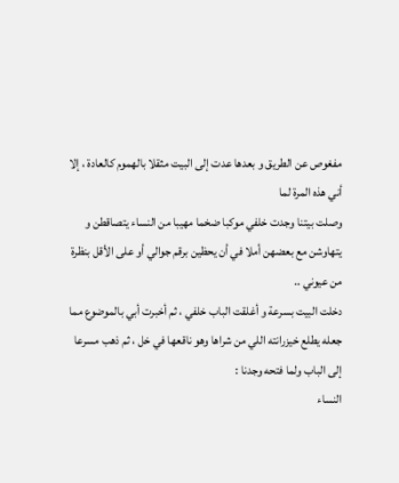مفغوص عن الطريق و بعدها عدت إلى البيت مثقلا بالهموم كالعادة ، إلا أني هذه المرة لما
وصلت بيتنا وجدت خلفي موكبا ضخما مهيبا من النساء يتصاقطن و يتهاوشن مع بعضهن أملا في أن يحظين برقم جوالي أو على الأقل بنظرة من عيوني ..
دخلت البيت بسرعة و أغلقت الباب خلفي ، ثم أخبرت أبي بالموضوع مما جعله يطلع خيزرانته اللي من شراها وهو ناقعها في خل ، ثم ذهب مسرعا إلى الباب ولما فتحه وجدنا :
النساء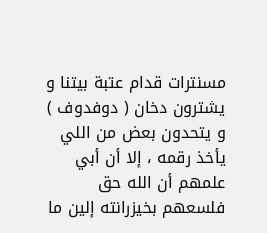مسنترات قدام عتبة بيتنا و يشترون دخان ( دوفدوف ) و يتحدون بعض من اللي يأخذ رقمه ، إلا أن أبي علمهم أن الله حق فلسعهم بخيزرانته إلين ما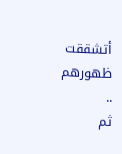أتشققت ظهورهم ..
ثم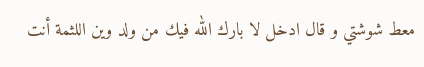معط شوشتي و قال ادخل لا بارك الله فيك من ولد وين اللثمة أنت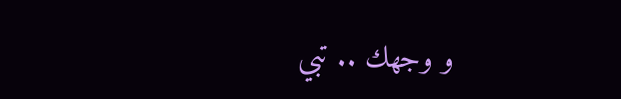و وجهك .. تبي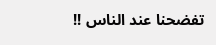تفضحنا عند الناس !!